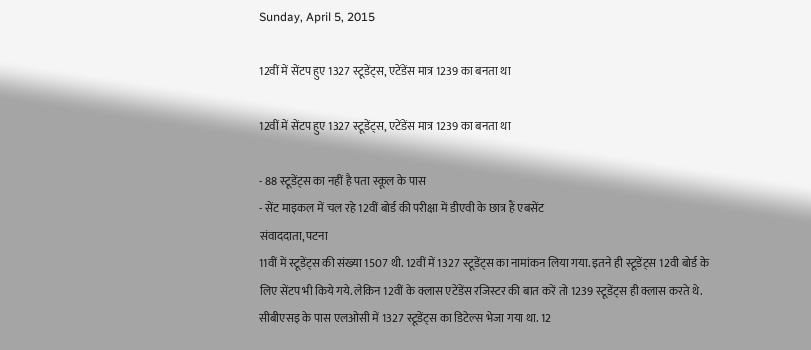Sunday, April 5, 2015

12वीं में सेंटप हुए 1327 स्टूडेंट्स, एटेंडेंस मात्र 1239 का बनता था

12वीं में सेंटप हुए 1327 स्टूडेंट्स, एटेंडेंस मात्र 1239 का बनता था

- 88 स्टूडेंट्स का नहीं है पता स्कूल के पास
- सेंट माइकल में चल रहे 12वीं बोर्ड की परीक्षा में डीएवी के छात्र हैं एबसेंट
संवाददाता, पटना
11वीं में स्टूडेंट्स की संख्या 1507 थी. 12वीं में 1327 स्टूडेंट्स का नामांकन लिया गया. इतने ही स्टूडेंट्स 12वी बोर्ड के लिए सेंटप भी किये गये. लेकिन 12वीं के क्लास एटेंडेंस रजिस्टर की बात करें तो 1239 स्टूडेंट्स ही क्लास करते थे. सीबीएसइ के पास एलओसी में 1327 स्टूडेंट्स का डिटेल्स भेजा गया था. 12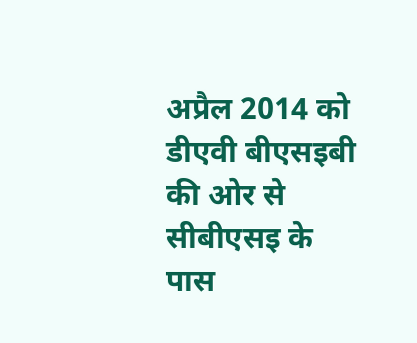अप्रैल 2014 को डीएवी बीएसइबी की ओर से सीबीएसइ के पास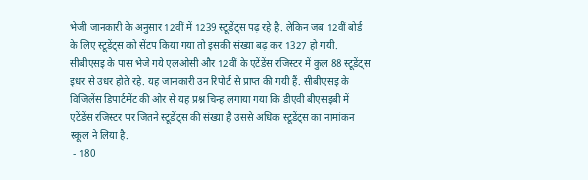भेजी जानकारी के अनुसार 12वीं में 1239 स्टूडेंट्स पढ़ रहे है. लेकिन जब 12वीं बोर्ड के लिए स्टूडेंट्स को सेंटप किया गया तो इसकी संख्या बढ़ कर 1327 हो गयी. सीबीएसइ के पास भेजे गये एलओसी और 12वीं के एटेंडेंस रजिस्टर में कुल 88 स्टूडेंट्स इधर से उधर होते रहे. यह जानकारी उन रिपोर्ट से प्राप्त की गयी हैं. सीबीएसइ के विजिलेंस डिपार्टमेंट की ओर से यह प्रश्न चिन्ह लगाया गया कि डीएवी बीएसइबी में एटेंडेंस रजिस्टर पर जितने स्टूडेंट्स की संख्या है उससे अधिक स्टूडेंट्स का नामांकन स्कूल ने लिया है.
 - 180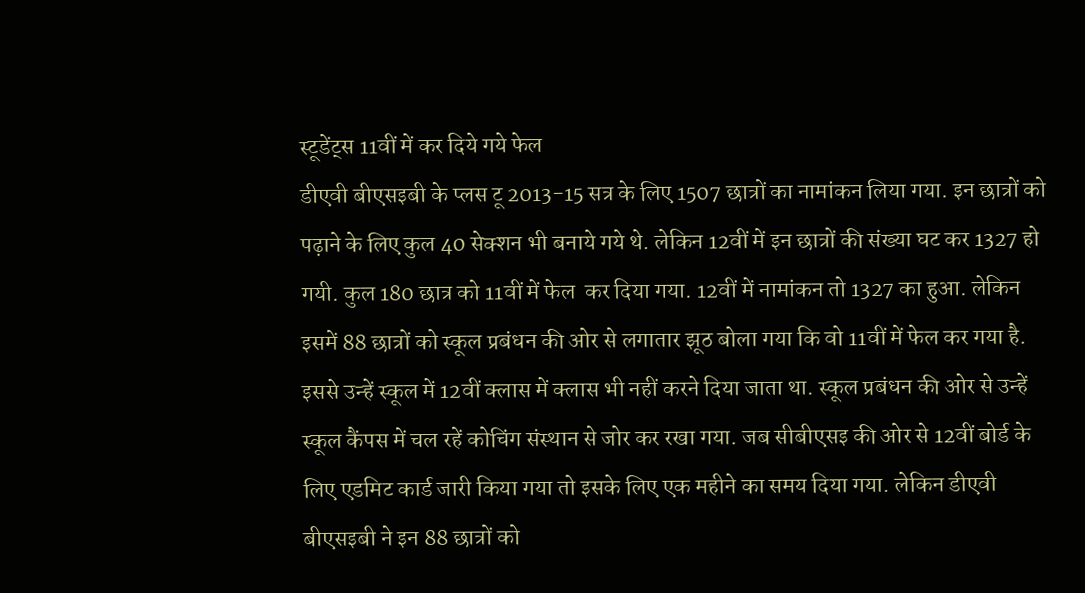स्टूडेंट्स 11वीं में कर दिये गये फेल
डीएवी बीएसइबी के प्लस टू 2013-15 सत्र के लिए 1507 छात्रों का नामांकन लिया गया. इन छात्रों को पढ़ाने के लिए कुल 40 सेक्शन भी बनाये गये थे. लेकिन 12वीं में इन छात्रों की संख्या घट कर 1327 हो गयी. कुल 180 छात्र को 11वीं में फेल  कर दिया गया. 12वीं में नामांकन तो 1327 का हुआ. लेकिन इसमें 88 छात्रों को स्कूल प्रबंधन की ओर से लगातार झूठ बोला गया कि वो 11वीं में फेल कर गया है. इससे उन्हें स्कूल में 12वीं क्लास में क्लास भी नहीं करने दिया जाता था. स्कूल प्रबंधन की ओर से उन्हें स्कूल कैंपस में चल रहें कोचिंग संस्थान से जोर कर रखा गया. जब सीबीएसइ की ओर से 12वीं बोर्ड के लिए एडमिट कार्ड जारी किया गया तो इसके लिए एक महीने का समय दिया गया. लेकिन डीएवी बीएसइबी ने इन 88 छात्रों को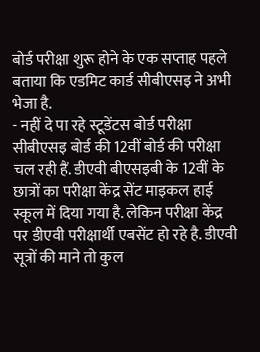बोर्ड परीक्षा शुरू होने के एक सप्ताह पहले बताया कि एडमिट कार्ड सीबीएसइ ने अभी भेजा है.
- नहीं दे पा रहे स्टूडेंटस बोर्ड परीक्षा
सीबीएसइ बोर्ड की 12वीं बोर्ड की परीक्षा चल रही हैं. डीएवी बीएसइबी के 12वीं के छात्रों का परीक्षा केंद्र सेंट माइकल हाई स्कूल में दिया गया है. लेकिन परीक्षा केंद्र पर डीएवी परीक्षार्थी एबसेंट हो रहे है. डीएवी सूत्रों की माने तो कुल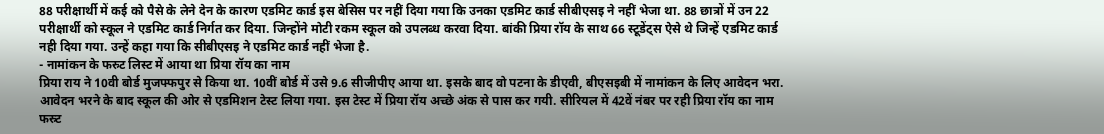88 परीक्षार्थी में कई को पैसे के लेने देन के कारण एडमिट कार्ड इस बेसिस पर नहीं दिया गया कि उनका एडमिट कार्ड सीबीएसइ ने नहीं भेजा था. 88 छात्रों में उन 22 परीक्षार्थी को स्कूल ने एडमिट कार्ड निर्गत कर दिया. जिन्होंने मोटी रकम स्कूल को उपलब्ध करवा दिया. बांकी प्रिया रॉय के साथ 66 स्टूडेंट्स ऐसे थे जिन्हें एडमिट कार्ड नही दिया गया. उन्हें कहा गया कि सीबीएसइ ने एडमिट कार्ड नहीं भेजा है.
- नामांकन के फस्र्ट लिस्ट में आया था प्रिया रॉय का नाम
प्रिया राय ने 10वी बोर्ड मुजफ्फपुर से किया था. 10वीं बोर्ड में उसे 9.6 सीजीपीए आया था. इसके बाद वो पटना के डीएवी, बीएसइबी में नामांकन के लिए आवेदन भरा. आवेदन भरने के बाद स्कूल की ओर से एडमिशन टेस्ट लिया गया. इस टेस्ट में प्रिया रॉय अच्छे अंक से पास कर गयी. सीरियल में 42वें नंबर पर रही प्रिया रॉय का नाम फस्र्ट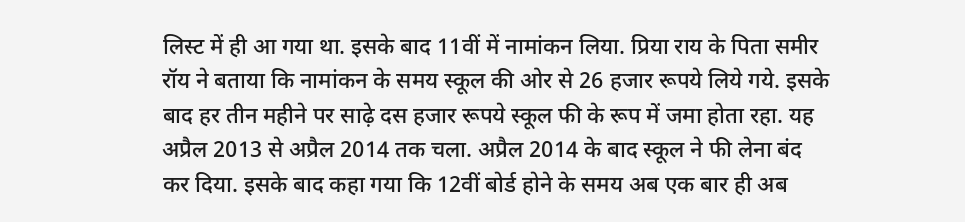लिस्ट में ही आ गया था. इसके बाद 11वीं में नामांकन लिया. प्रिया राय के पिता समीर रॉय ने बताया कि नामांकन के समय स्कूल की ओर से 26 हजार रूपये लिये गये. इसके बाद हर तीन महीने पर साढ़े दस हजार रूपये स्कूल फी के रूप में जमा होता रहा. यह अप्रैल 2013 से अप्रैल 2014 तक चला. अप्रैल 2014 के बाद स्कूल ने फी लेना बंद कर दिया. इसके बाद कहा गया कि 12वीं बोर्ड होने के समय अब एक बार ही अब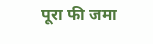पूरा फी जमा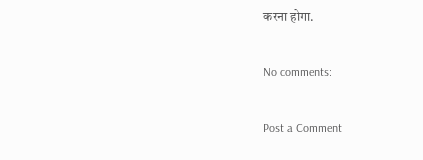करना होगा.

No comments:

Post a Comment